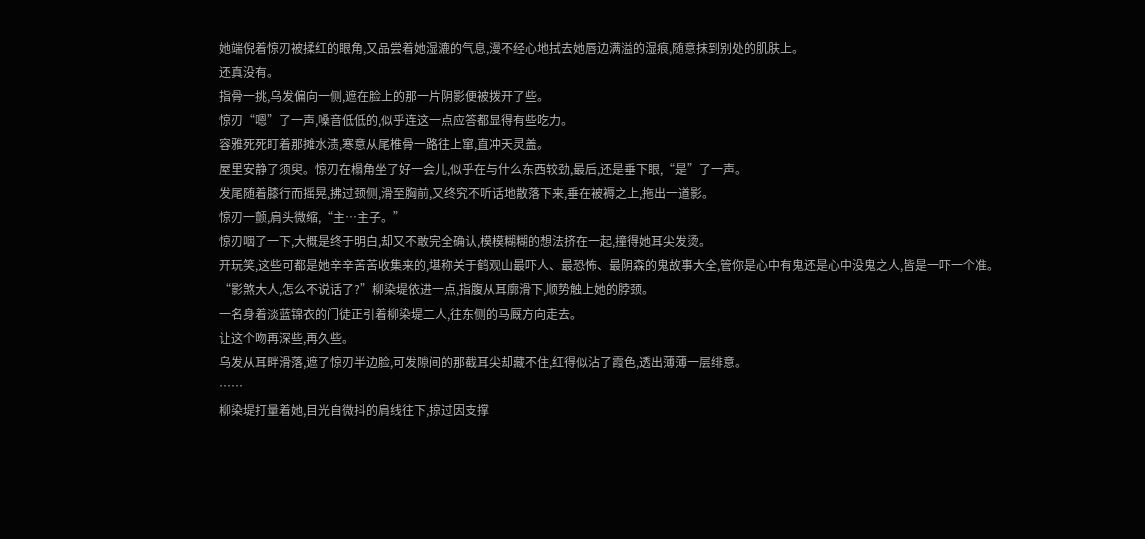她端倪着惊刃被揉红的眼角,又品尝着她湿漉的气息,漫不经心地拭去她唇边满溢的湿痕,随意抹到别处的肌肤上。
还真没有。
指骨一挑,乌发偏向一侧,遮在脸上的那一片阴影便被拨开了些。
惊刃“嗯”了一声,嗓音低低的,似乎连这一点应答都显得有些吃力。
容雅死死盯着那摊水渍,寒意从尾椎骨一路往上窜,直冲天灵盖。
屋里安静了须臾。惊刃在榻角坐了好一会儿,似乎在与什么东西较劲,最后,还是垂下眼,“是”了一声。
发尾随着膝行而摇晃,拂过颈侧,滑至胸前,又终究不听话地散落下来,垂在被褥之上,拖出一道影。
惊刃一颤,肩头微缩,“主…主子。”
惊刃咽了一下,大概是终于明白,却又不敢完全确认,模模糊糊的想法挤在一起,撞得她耳尖发烫。
开玩笑,这些可都是她辛辛苦苦收集来的,堪称关于鹤观山最吓人、最恐怖、最阴森的鬼故事大全,管你是心中有鬼还是心中没鬼之人,皆是一吓一个准。
“影煞大人,怎么不说话了?”柳染堤依进一点,指腹从耳廓滑下,顺势触上她的脖颈。
一名身着淡蓝锦衣的门徒正引着柳染堤二人,往东侧的马厩方向走去。
让这个吻再深些,再久些。
乌发从耳畔滑落,遮了惊刃半边脸,可发隙间的那截耳尖却藏不住,红得似沾了霞色,透出薄薄一层绯意。
……
柳染堤打量着她,目光自微抖的肩线往下,掠过因支撑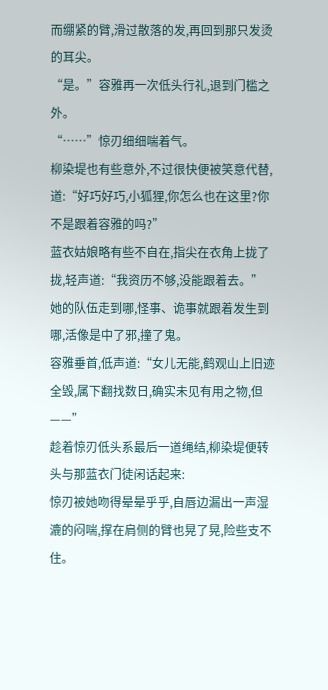而绷紧的臂,滑过散落的发,再回到那只发烫的耳尖。
“是。”容雅再一次低头行礼,退到门槛之外。
“……”惊刃细细喘着气。
柳染堤也有些意外,不过很快便被笑意代替,道:“好巧好巧,小狐狸,你怎么也在这里?你不是跟着容雅的吗?”
蓝衣姑娘略有些不自在,指尖在衣角上拢了拢,轻声道:“我资历不够,没能跟着去。”
她的队伍走到哪,怪事、诡事就跟着发生到哪,活像是中了邪,撞了鬼。
容雅垂首,低声道:“女儿无能,鹤观山上旧迹全毁,属下翻找数日,确实未见有用之物,但——”
趁着惊刃低头系最后一道绳结,柳染堤便转头与那蓝衣门徒闲话起来:
惊刃被她吻得晕晕乎乎,自唇边漏出一声湿漉的闷喘,撑在肩侧的臂也晃了晃,险些支不住。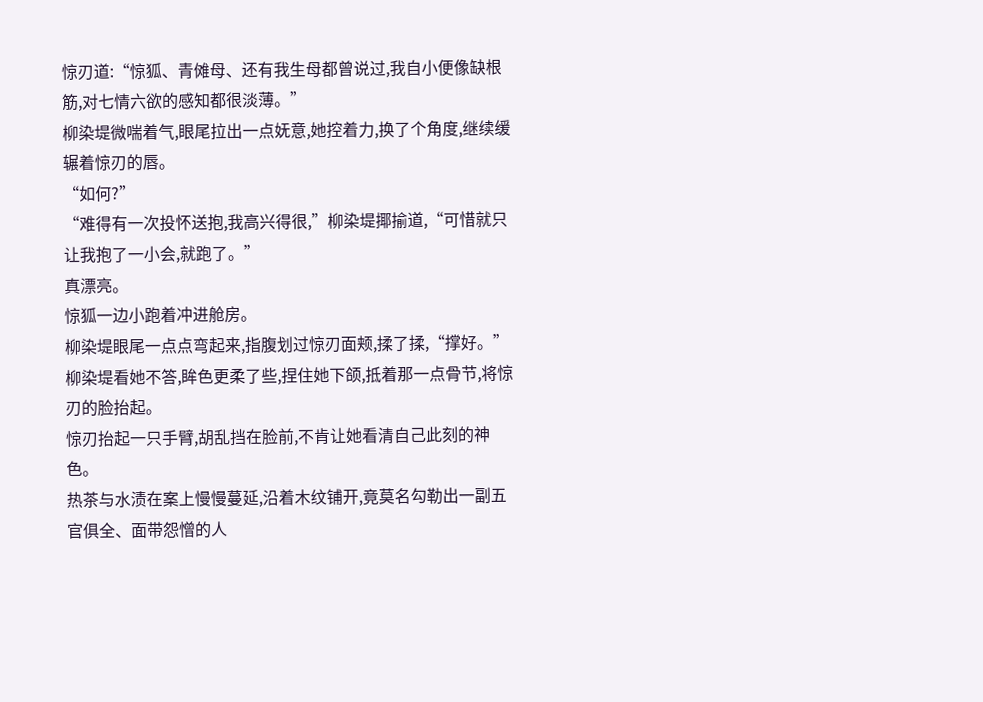惊刃道:“惊狐、青傩母、还有我生母都曾说过,我自小便像缺根筋,对七情六欲的感知都很淡薄。”
柳染堤微喘着气,眼尾拉出一点妩意,她控着力,换了个角度,继续缓辗着惊刃的唇。
“如何?”
“难得有一次投怀送抱,我高兴得很,”柳染堤揶揄道,“可惜就只让我抱了一小会,就跑了。”
真漂亮。
惊狐一边小跑着冲进舱房。
柳染堤眼尾一点点弯起来,指腹划过惊刃面颊,揉了揉,“撑好。”
柳染堤看她不答,眸色更柔了些,捏住她下颌,抵着那一点骨节,将惊刃的脸抬起。
惊刃抬起一只手臂,胡乱挡在脸前,不肯让她看清自己此刻的神色。
热茶与水渍在案上慢慢蔓延,沿着木纹铺开,竟莫名勾勒出一副五官俱全、面带怨憎的人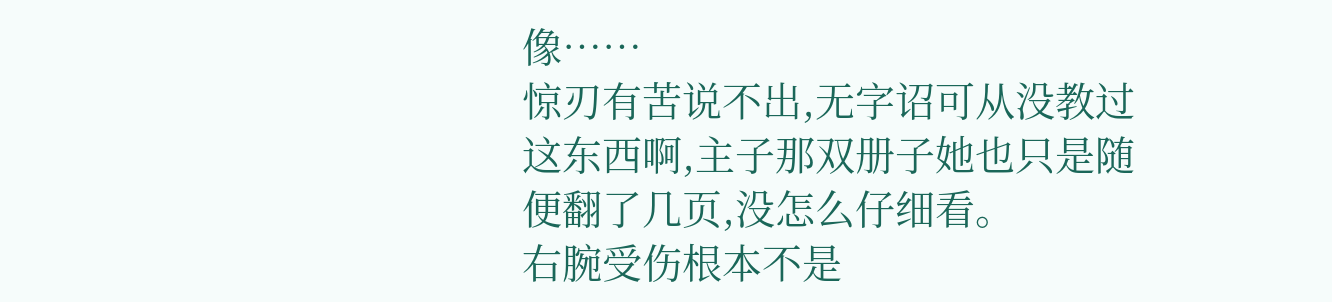像……
惊刃有苦说不出,无字诏可从没教过这东西啊,主子那双册子她也只是随便翻了几页,没怎么仔细看。
右腕受伤根本不是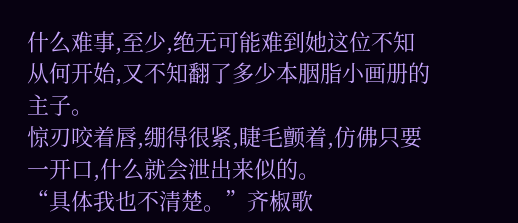什么难事,至少,绝无可能难到她这位不知从何开始,又不知翻了多少本胭脂小画册的主子。
惊刃咬着唇,绷得很紧,睫毛颤着,仿佛只要一开口,什么就会泄出来似的。
“具体我也不清楚。”齐椒歌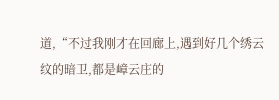道,“不过我刚才在回廊上,遇到好几个绣云纹的暗卫,都是嶂云庄的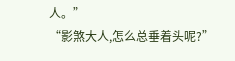人。”
“影煞大人,怎么总垂着头呢?”